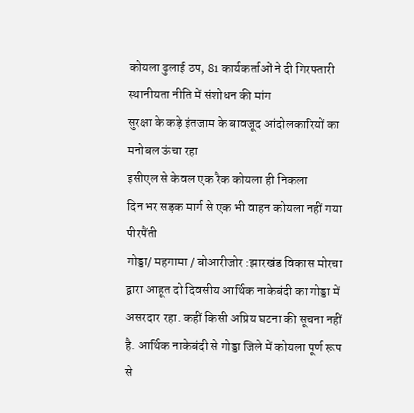कोयला ढुलाई ठप, 81 कार्यकर्ताओं ने दी गिरफ्तारी
स्थानीयता नीति में संशोधन की मांग
सुरक्षा के कड़े इंतजाम के बावजूद आंदोलकारियों का मनोबल ऊंचा रहा
इसीएल से केवल एक रैक कोयला ही निकला
दिन भर सड़क मार्ग से एक भी वाहन कोयला नहीं गया पीरपैंती
गोड्डा/ महगामा / बोआरीजोर :झारखंड विकास मोरचा द्वारा आहूत दो दिवसीय आर्थिक नाकेबंदी का गोड्डा में असरदार रहा. कहीं किसी अप्रिय घटना की सूचना नहीं है. आर्थिक नाकेबंदी से गोड्डा जिले में कोयला पूर्ण रूप से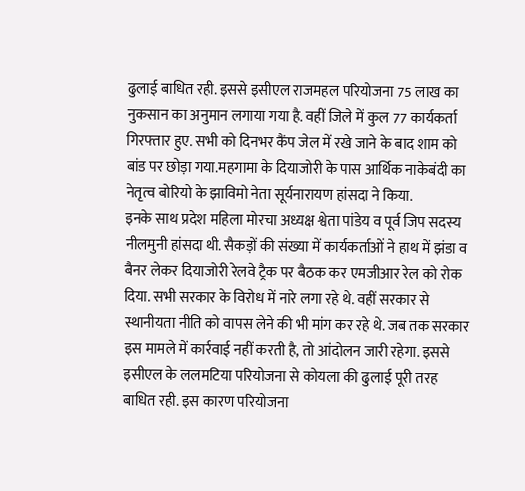ढुलाई बाधित रही. इससे इसीएल राजमहल परियोजना 75 लाख का नुकसान का अनुमान लगाया गया है. वहीं जिले में कुल 77 कार्यकर्ता गिरफ्तार हुए. सभी को दिनभर कैंप जेल में रखे जाने के बाद शाम को बांड पर छोड़ा गया.महगामा के दियाजोरी के पास आर्थिक नाकेबंदी का नेतृत्व बोरियो के झाविमो नेता सूर्यनारायण हांसदा ने किया.
इनके साथ प्रदेश महिला मोरचा अध्यक्ष श्वेता पांडेय व पूर्व जिप सदस्य नीलमुनी हांसदा थी. सैकड़ों की संख्या में कार्यकर्ताओं ने हाथ में झंडा व बैनर लेकर दियाजोरी रेलवे ट्रैक पर बैठक कर एमजीआर रेल को रोक दिया. सभी सरकार के विरोध में नारे लगा रहे थे. वहीं सरकार से स्थानीयता नीति को वापस लेने की भी मांग कर रहे थे. जब तक सरकार इस मामले में कार्रवाई नहीं करती है, तो आंदोलन जारी रहेगा. इससे इसीएल के ललमटिया परियोजना से कोयला की ढुलाई पूरी तरह बाधित रही. इस कारण परियोजना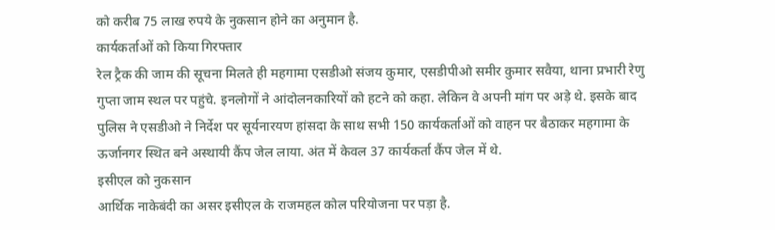को करीब 75 लाख रुपये के नुकसान होने का अनुमान है.
कार्यकर्ताओं को किया गिरफ्तार
रेल ट्रैक की जाम की सूचना मिलते ही महगामा एसडीओ संजय कुमार, एसडीपीओ समीर कुमार सवैया, थाना प्रभारी रेणु गुप्ता जाम स्थल पर पहुंचे. इनलोगों ने आंदोलनकारियों को हटने को कहा. लेकिन वे अपनी मांग पर अड़े थे. इसके बाद पुलिस ने एसडीओ ने निर्देश पर सूर्यनारयण हांसदा के साथ सभी 150 कार्यकर्ताओं को वाहन पर बैठाकर महगामा के ऊर्जानगर स्थित बने अस्थायी कैंप जेल लाया. अंत में केवल 37 कार्यकर्ता कैंप जेल में थे.
इसीएल को नुकसान
आर्थिक नाकेबंदी का असर इसीएल के राजमहल कोल परियोजना पर पड़ा है.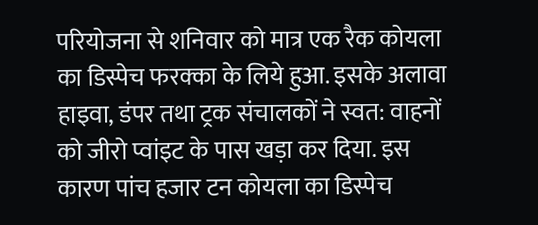परियोजना से शनिवार को मात्र एक रैक कोयला का डिस्पेच फरक्का के लिये हुआ. इसके अलावा हाइवा, डंपर तथा ट्रक संचालकों ने स्वत: वाहनों को जीरो प्वांइट के पास खड़ा कर दिया. इस कारण पांच हजार टन कोयला का डिस्पेच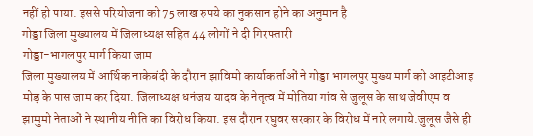नहीं हो पाया. इससे परियोजना को 75 लाख रुपये का नुकसान होने का अनुमान है
गोड्डा जिला मुख्यालय में जिलाध्यक्ष सहित 44 लोगों ने दी गिरफ्तारी
गोड्डा-भागलपुर मार्ग किया जाम
जिला मुख्यालय में आर्थिक नाकेबंदी के दौरान झाविमो कार्याकर्ताओं ने गोड्डा भागलपुर मुख्य मार्ग को आइटीआइ मोड़ के पास जाम कर दिया. जिलाध्यक्ष धनंजय यादव के नेतृत्व में मोतिया गांव से जुलूस के साथ जेवीएम व झामुमो नेताओं ने स्थानीय नीति का विरोध किया. इस दौरान रघुवर सरकार के विरोध में नारे लगाये.जुलूस जैसे ही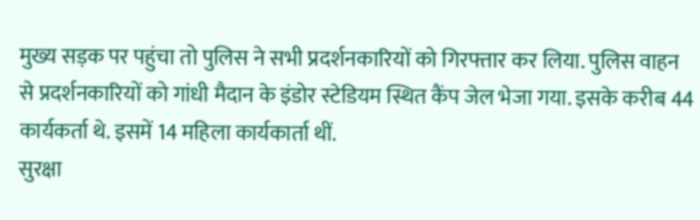मुख्य सड़क पर पहुंचा तो पुलिस ने सभी प्रदर्शनकारियों को गिरफ्तार कर लिया. पुलिस वाहन से प्रदर्शनकारियों को गांधी मैदान के इंडोर स्टेडियम स्थित कैंप जेल भेजा गया. इसके करीब 44 कार्यकर्ता थे. इसमें 14 महिला कार्यकार्ता थीं.
सुरक्षा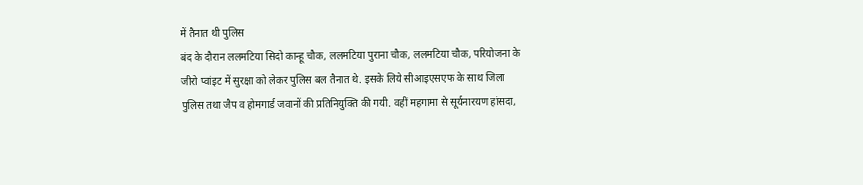में तैनात थी पुलिस
बंद के दौरान ललमटिया सिदो कान्हू चौक, ललमटिया पुराना चौक, ललमटिया चौक, परियोजना के जीरो प्वांइट में सुरक्षा को लेकर पुलिस बल तैनात थे. इसके लिये सीआइएसएफ के साथ जिला पुलिस तथा जैप व होमगार्ड जवानों की प्रतिनियुक्ति की गयी. वहीं महगामा से सूर्यनारयण हांसदा,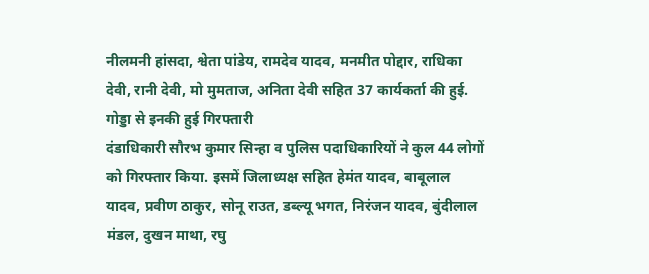नीलमनी हांसदा, श्वेता पांडेय, रामदेव यादव, मनमीत पोद्दार, राधिका देवी, रानी देवी, मो मुमताज, अनिता देवी सहित 37 कार्यकर्ता की हुई.
गोड्डा से इनकी हुई गिरफ्तारी
दंडाधिकारी सौरभ कुमार सिन्हा व पुलिस पदाधिकारियों ने कुल 44 लोगों को गिरफ्तार किया. इसमें जिलाध्यक्ष सहित हेमंत यादव, बाबूलाल यादव, प्रवीण ठाकुर, सोनू राउत, डब्ल्यू भगत, निरंजन यादव, बुंदीलाल मंडल, दुखन माथा, रघु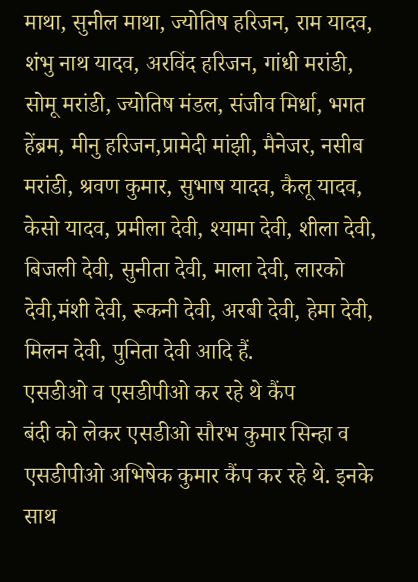माथा, सुनील माथा, ज्योतिष हरिजन, राम यादव, शंभु नाथ यादव, अरविंद हरिजन, गांधी मरांडी, सोमू मरांडी, ज्योतिष मंडल, संजीव मिर्धा, भगत हेंब्रम, मीनु हरिजन,प्रामेदी मांझी, मैनेजर, नसीब मरांडी, श्रवण कुमार, सुभाष यादव, कैलू यादव, केसो यादव, प्रमीला देवी, श्यामा देवी, शीला देवी, बिजली देवी, सुनीता देवी, माला देवी, लारको देवी,मंशी देवी, रूकनी देवी, अरबी देवी, हेमा देवी, मिलन देवी, पुनिता देवी आदि हैं.
एसडीओ व एसडीपीओ कर रहे थे कैंप
बंदी को लेकर एसडीओ सौरभ कुमार सिन्हा व एसडीपीओ अभिषेक कुमार कैंप कर रहे थे. इनके साथ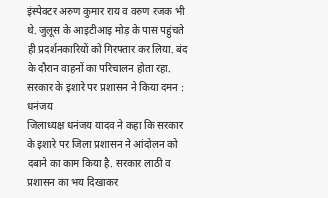इंस्पेक्टर अरुण कुमार राय व वरुण रजक भी थे. जुलूस के आइटीआइ मोड़ के पास पहुंचते ही प्रदर्शनकारियों को गिरफ्तार कर लिया. बंद के दौरान वाहनों का परिचालन होता रहा.
सरकार के इशारे पर प्रशासन ने किया दमन : धनंजय
जिलाध्यक्ष धनंजय यादव ने कहा कि सरकार के इशारे पर जिला प्रशासन ने आंदोलन को दबाने का काम किया है. सरकार लाठी व प्रशासन का भय दिखाकर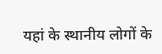यहां के स्थानीय लोगों के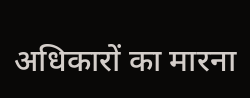अधिकारों का मारना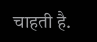चाहती है.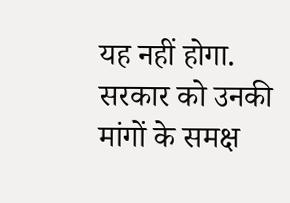यह नहीं होगा. सरकार को उनकी मांगों के समक्ष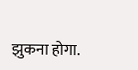झुकना होगा.